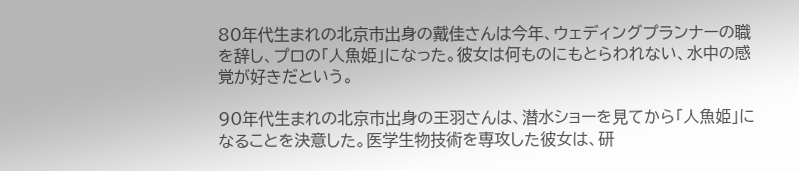80年代生まれの北京市出身の戴佳さんは今年、ウェディングプランナーの職を辞し、プロの「人魚姫」になった。彼女は何ものにもとらわれない、水中の感覚が好きだという。

90年代生まれの北京市出身の王羽さんは、潜水ショーを見てから「人魚姫」になることを決意した。医学生物技術を専攻した彼女は、研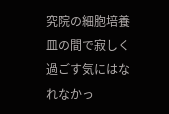究院の細胞培養皿の間で寂しく過ごす気にはなれなかっ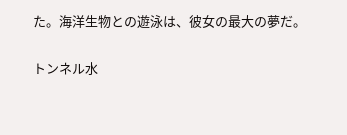た。海洋生物との遊泳は、彼女の最大の夢だ。

トンネル水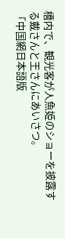槽内で、観光客が人魚姫のショーを披露する戴さんと王さんにあいさつ。
「中国網日本語版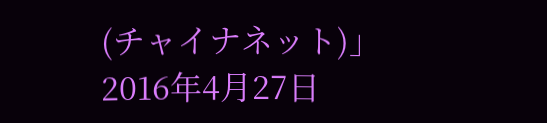(チャイナネット)」 2016年4月27日